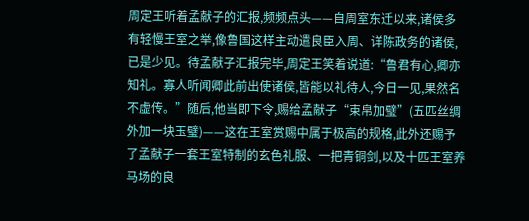周定王听着孟献子的汇报,频频点头——自周室东迁以来,诸侯多有轻慢王室之举,像鲁国这样主动遣良臣入周、详陈政务的诸侯,已是少见。待孟献子汇报完毕,周定王笑着说道:“鲁君有心,卿亦知礼。寡人听闻卿此前出使诸侯,皆能以礼待人,今日一见,果然名不虚传。”随后,他当即下令,赐给孟献子“束帛加璧”(五匹丝绸外加一块玉璧)——这在王室赏赐中属于极高的规格,此外还赐予了孟献子一套王室特制的玄色礼服、一把青铜剑,以及十匹王室养马场的良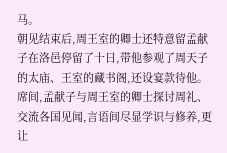马。
朝见结束后,周王室的卿士还特意留孟献子在洛邑停留了十日,带他参观了周天子的太庙、王室的藏书阁,还设宴款待他。席间,孟献子与周王室的卿士探讨周礼、交流各国见闻,言语间尽显学识与修养,更让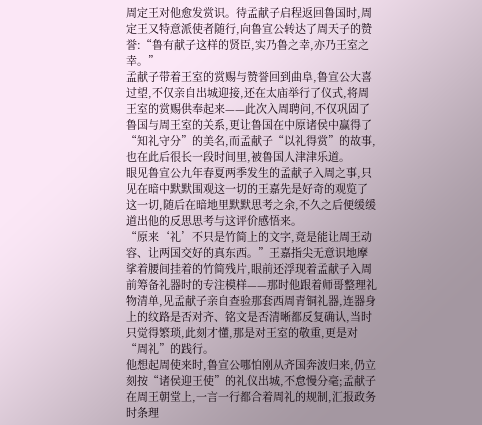周定王对他愈发赏识。待孟献子启程返回鲁国时,周定王又特意派使者随行,向鲁宣公转达了周天子的赞誉:“鲁有献子这样的贤臣,实乃鲁之幸,亦乃王室之幸。”
孟献子带着王室的赏赐与赞誉回到曲阜,鲁宣公大喜过望,不仅亲自出城迎接,还在太庙举行了仪式,将周王室的赏赐供奉起来——此次入周聘问,不仅巩固了鲁国与周王室的关系,更让鲁国在中原诸侯中赢得了“知礼守分”的美名,而孟献子“以礼得赏”的故事,也在此后很长一段时间里,被鲁国人津津乐道。
眼见鲁宣公九年春夏两季发生的孟献子入周之事,只见在暗中默默围观这一切的王嘉先是好奇的观览了这一切,随后在暗地里默默思考之余,不久之后便缓缓道出他的反思思考与这评价感悟来。
“原来‘礼’不只是竹简上的文字,竟是能让周王动容、让两国交好的真东西。”王嘉指尖无意识地摩挲着腰间挂着的竹简残片,眼前还浮现着孟献子入周前筹备礼器时的专注模样——那时他跟着师哥整理礼物清单,见孟献子亲自查验那套西周青铜礼器,连器身上的纹路是否对齐、铭文是否清晰都反复确认,当时只觉得繁琐,此刻才懂,那是对王室的敬重,更是对“周礼”的践行。
他想起周使来时,鲁宣公哪怕刚从齐国奔波归来,仍立刻按“诸侯迎王使”的礼仪出城,不怠慢分毫;孟献子在周王朝堂上,一言一行都合着周礼的规制,汇报政务时条理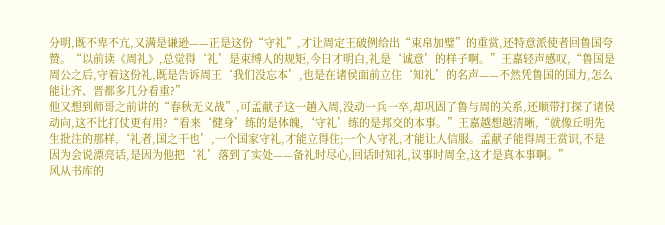分明,既不卑不亢,又满是谦逊——正是这份“守礼”,才让周定王破例给出“束帛加璧”的重赏,还特意派使者回鲁国夸赞。“以前读《周礼》,总觉得‘礼’是束缚人的规矩,今日才明白,礼是‘诚意’的样子啊。”王嘉轻声感叹,“鲁国是周公之后,守着这份礼,既是告诉周王‘我们没忘本’,也是在诸侯面前立住‘知礼’的名声——不然凭鲁国的国力,怎么能让齐、晋都多几分看重?”
他又想到师哥之前讲的“春秋无义战”,可孟献子这一趟入周,没动一兵一卒,却巩固了鲁与周的关系,还顺带打探了诸侯动向,这不比打仗更有用?“看来‘健身’练的是体魄,‘守礼’练的是邦交的本事。”王嘉越想越清晰,“就像丘明先生批注的那样,‘礼者,国之干也’,一个国家守礼,才能立得住;一个人守礼,才能让人信服。孟献子能得周王赏识,不是因为会说漂亮话,是因为他把‘礼’落到了实处——备礼时尽心,回话时知礼,议事时周全,这才是真本事啊。”
风从书库的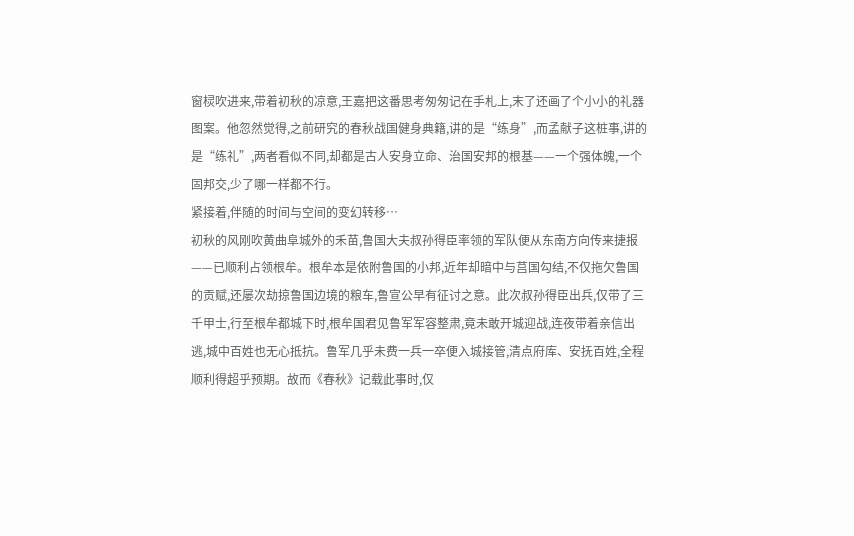窗棂吹进来,带着初秋的凉意,王嘉把这番思考匆匆记在手札上,末了还画了个小小的礼器图案。他忽然觉得,之前研究的春秋战国健身典籍,讲的是“练身”,而孟献子这桩事,讲的是“练礼”,两者看似不同,却都是古人安身立命、治国安邦的根基——一个强体魄,一个固邦交,少了哪一样都不行。
紧接着,伴随的时间与空间的变幻转移…
初秋的风刚吹黄曲阜城外的禾苗,鲁国大夫叔孙得臣率领的军队便从东南方向传来捷报——已顺利占领根牟。根牟本是依附鲁国的小邦,近年却暗中与莒国勾结,不仅拖欠鲁国的贡赋,还屡次劫掠鲁国边境的粮车,鲁宣公早有征讨之意。此次叔孙得臣出兵,仅带了三千甲士,行至根牟都城下时,根牟国君见鲁军军容整肃,竟未敢开城迎战,连夜带着亲信出逃,城中百姓也无心抵抗。鲁军几乎未费一兵一卒便入城接管,清点府库、安抚百姓,全程顺利得超乎预期。故而《春秋》记载此事时,仅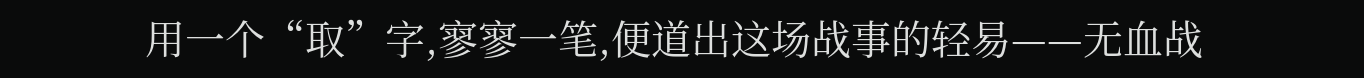用一个“取”字,寥寥一笔,便道出这场战事的轻易——无血战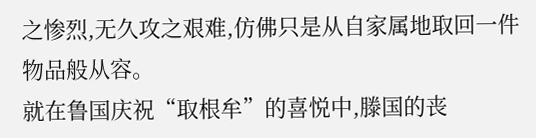之惨烈,无久攻之艰难,仿佛只是从自家属地取回一件物品般从容。
就在鲁国庆祝“取根牟”的喜悦中,滕国的丧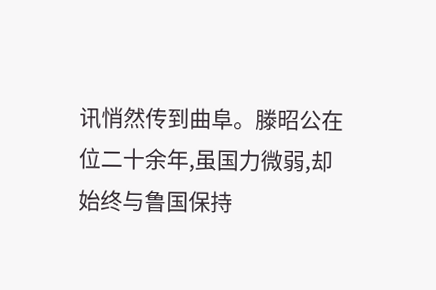讯悄然传到曲阜。滕昭公在位二十余年,虽国力微弱,却始终与鲁国保持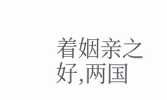着姻亲之好,两国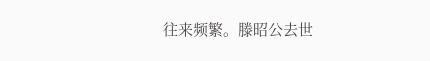往来频繁。滕昭公去世